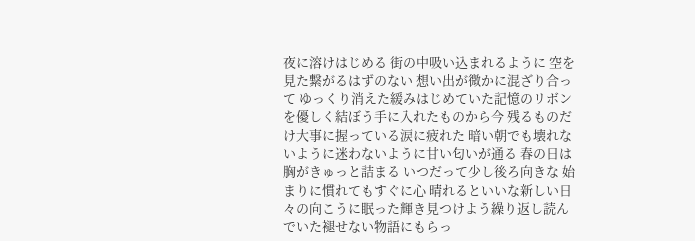夜に溶けはじめる 街の中吸い込まれるように 空を見た繋がるはずのない 想い出が微かに混ざり合って ゆっくり消えた緩みはじめていた記憶のリボンを優しく結ぼう手に入れたものから今 残るものだけ大事に握っている涙に疲れた 暗い朝でも壊れないように迷わないように甘い匂いが通る 春の日は胸がきゅっと詰まる いつだって少し後ろ向きな 始まりに慣れてもすぐに心 晴れるといいな新しい日々の向こうに眠った輝き見つけよう繰り返し読んでいた褪せない物語にもらっ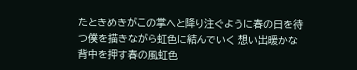たときめきがこの掌へと降り注ぐように春の日を待つ僕を描きながら虹色に結んでいく 想い出暖かな 背中を押す春の風虹色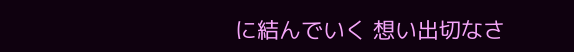に結んでいく 想い出切なさ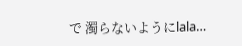で 濁らないようにlala…